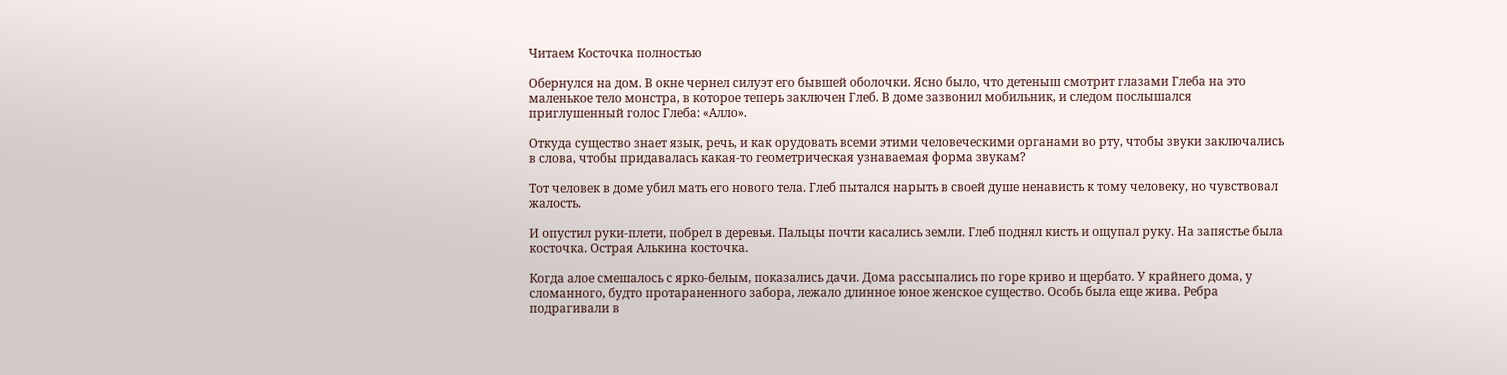Читаем Косточка полностью

Обернулся на дом. В окне чернел силуэт его бывшей оболочки. Ясно было, что детеныш смотрит глазами Глеба на это маленькое тело монстра, в которое теперь заключен Глеб. В доме зазвонил мобильник, и следом послышался приглушенный голос Глеба: «Алло».

Откуда существо знает язык, речь, и как орудовать всеми этими человеческими органами во рту, чтобы звуки заключались в слова, чтобы придавалась какая-то геометрическая узнаваемая форма звукам?

Тот человек в доме убил мать его нового тела. Глеб пытался нарыть в своей душе ненависть к тому человеку, но чувствовал жалость.

И опустил руки-плети, побрел в деревья. Пальцы почти касались земли. Глеб поднял кисть и ощупал руку. На запястье была косточка. Острая Алькина косточка.

Когда алое смешалось с ярко-белым, показались дачи. Дома рассыпались по горе криво и щербато. У крайнего дома, у сломанного, будто протараненного забора, лежало длинное юное женское существо. Особь была еще жива. Ребра подрагивали в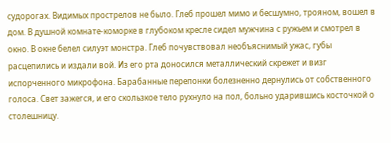судорогах. Видимых прострелов не было. Глеб прошел мимо и бесшумно, трояном, вошел в дом. В душной комнате-коморке в глубоком кресле сидел мужчина с ружьем и смотрел в окно. В окне белел силуэт монстра. Глеб почувствовал необъяснимый ужас, губы расцепились и издали вой. Из его рта доносился металлический скрежет и визг испорченного микрофона. Барабанные перепонки болезненно дернулись от собственного голоса. Свет зажегся, и его скользкое тело рухнуло на пол, больно ударившись косточкой о столешницу.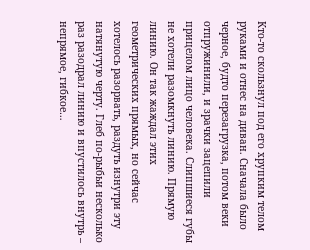Кто-то скользнул под его хрупким телом руками и отнес на диван. Сначала было черное, будто перезагрузка, потом веки отпружинили, и зрачки зацепили прицелом лицо человека. Слипшиеся губы не хотели разомкнуть линию. Прямую линию. Он так жаждал этих геометрических прямых, но сейчас хотелось разорвать, раздуть изнутри эту натянутую черту. Глеб по-рыбьи несколько раз разодрал линию и впустилось внутрь – непрямое, гибкое…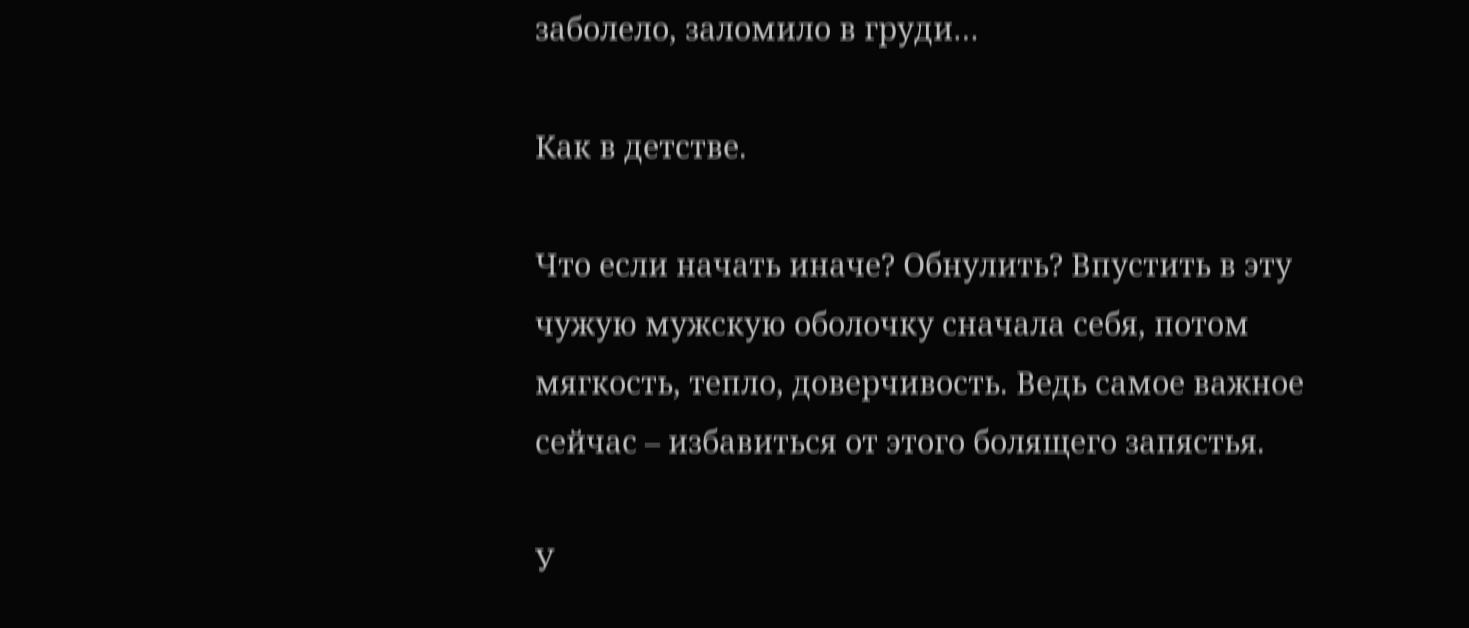заболело, заломило в груди…

Как в детстве.

Что если начать иначе? Обнулить? Впустить в эту чужую мужскую оболочку сначала себя, потом мягкость, тепло, доверчивость. Ведь самое важное сейчас – избавиться от этого болящего запястья.

У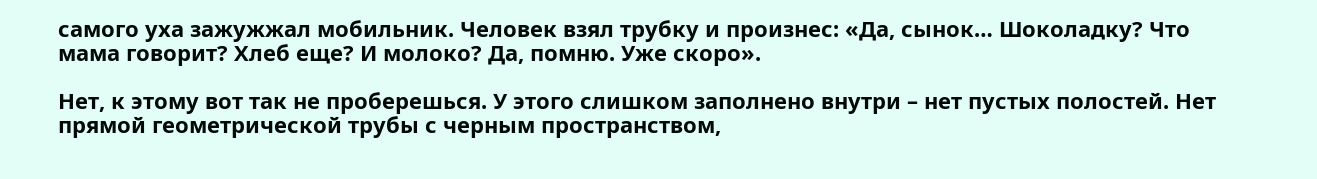самого уха зажужжал мобильник. Человек взял трубку и произнес: «Да, сынок… Шоколадку? Что мама говорит? Хлеб еще? И молоко? Да, помню. Уже скоро».

Нет, к этому вот так не проберешься. У этого слишком заполнено внутри – нет пустых полостей. Нет прямой геометрической трубы с черным пространством,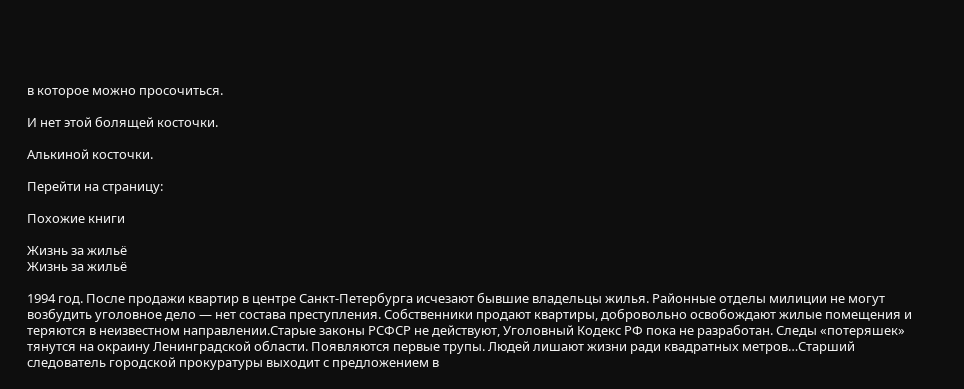в которое можно просочиться.

И нет этой болящей косточки.

Алькиной косточки.

Перейти на страницу:

Похожие книги

Жизнь за жильё
Жизнь за жильё

1994 год. После продажи квартир в центре Санкт-Петербурга исчезают бывшие владельцы жилья. Районные отделы милиции не могут возбудить уголовное дело — нет состава преступления. Собственники продают квартиры, добровольно освобождают жилые помещения и теряются в неизвестном направлении.Старые законы РСФСР не действуют, Уголовный Кодекс РФ пока не разработан. Следы «потеряшек» тянутся на окраину Ленинградской области. Появляются первые трупы. Людей лишают жизни ради квадратных метров…Старший следователь городской прокуратуры выходит с предложением в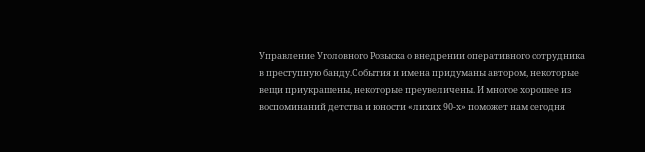Управление Уголовного Розыска о внедрении оперативного сотрудника в преступную банду.События и имена придуманы автором, некоторые вещи приукрашены, некоторые преувеличены. И многое хорошее из воспоминаний детства и юности «лихих 90-х» поможет нам сегодня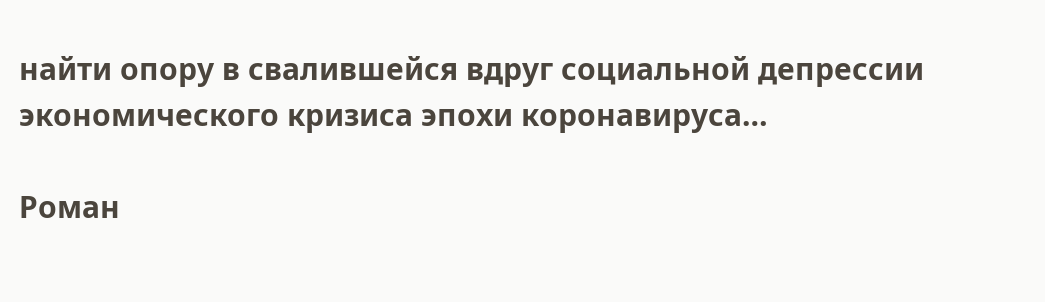найти опору в свалившейся вдруг социальной депрессии экономического кризиса эпохи коронавируса…

Роман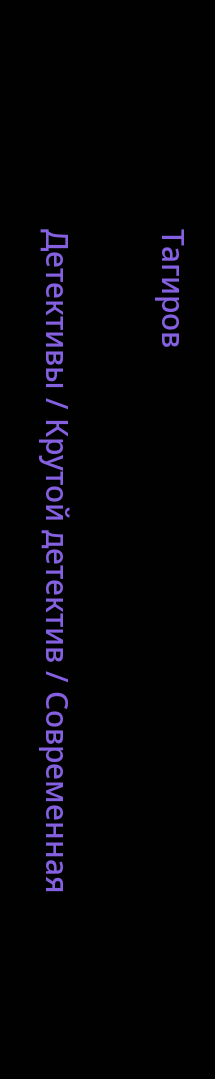Тагиров

Детективы / Крутой детектив / Современная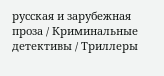русская и зарубежная проза / Криминальные детективы / Триллеры